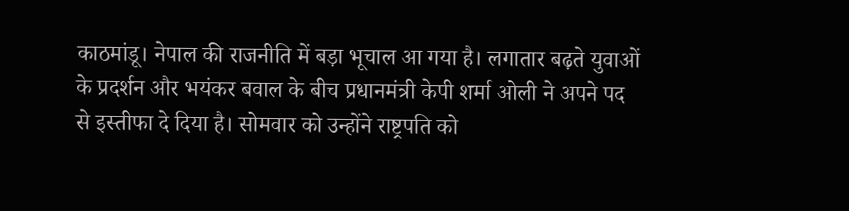काठमांडू। नेपाल की राजनीति में बड़ा भूचाल आ गया है। लगातार बढ़ते युवाओं के प्रदर्शन और भयंकर बवाल के बीच प्रधानमंत्री केपी शर्मा ओली ने अपने पद से इस्तीफा दे दिया है। सोमवार को उन्होंने राष्ट्रपति को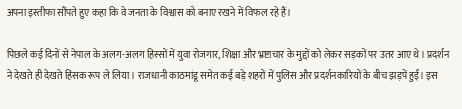अपना इस्तीफा सौंपते हुए कहा कि वे जनता के विश्वास को बनाए रखने में विफल रहे हैं।

पिछले कई दिनों से नेपाल के अलग-अलग हिस्सों में युवा रोजगार, शिक्षा और भ्रष्टाचार के मुद्दों को लेकर सड़कों पर उतर आए थे। प्रदर्शन ने देखते ही देखते हिंसक रूप ले लिया। राजधानी काठमांडू समेत कई बड़े शहरों में पुलिस और प्रदर्शनकारियों के बीच झड़पें हुईं। इस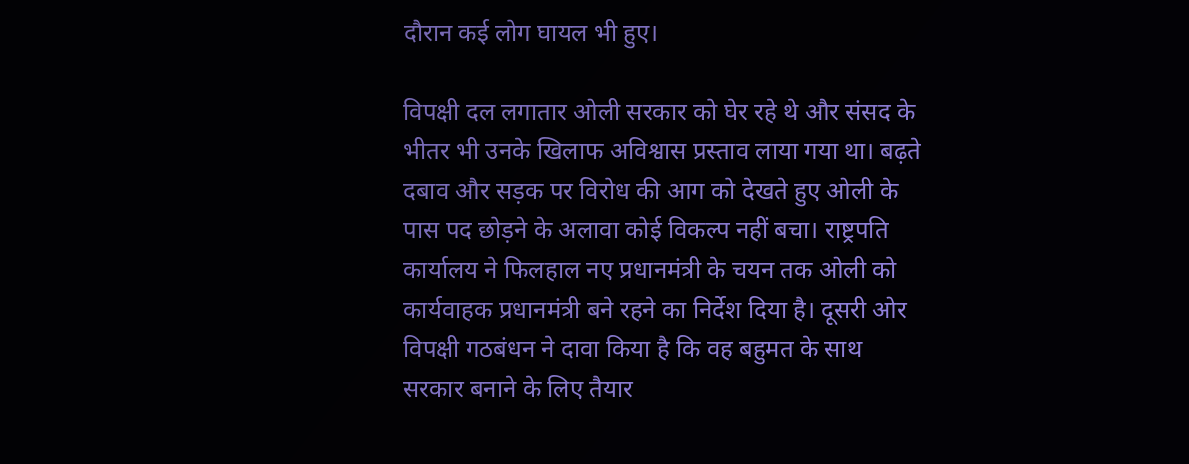दौरान कई लोग घायल भी हुए।

विपक्षी दल लगातार ओली सरकार को घेर रहे थे और संसद के भीतर भी उनके खिलाफ अविश्वास प्रस्ताव लाया गया था। बढ़ते दबाव और सड़क पर विरोध की आग को देखते हुए ओली के पास पद छोड़ने के अलावा कोई विकल्प नहीं बचा। राष्ट्रपति कार्यालय ने फिलहाल नए प्रधानमंत्री के चयन तक ओली को कार्यवाहक प्रधानमंत्री बने रहने का निर्देश दिया है। दूसरी ओर विपक्षी गठबंधन ने दावा किया है कि वह बहुमत के साथ सरकार बनाने के लिए तैयार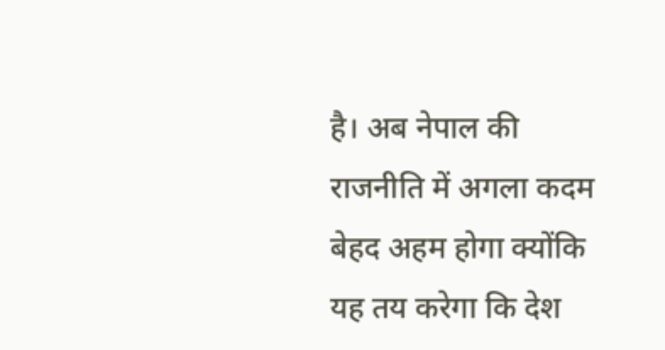है। अब नेपाल की राजनीति में अगला कदम बेहद अहम होगा क्योंकि यह तय करेगा कि देश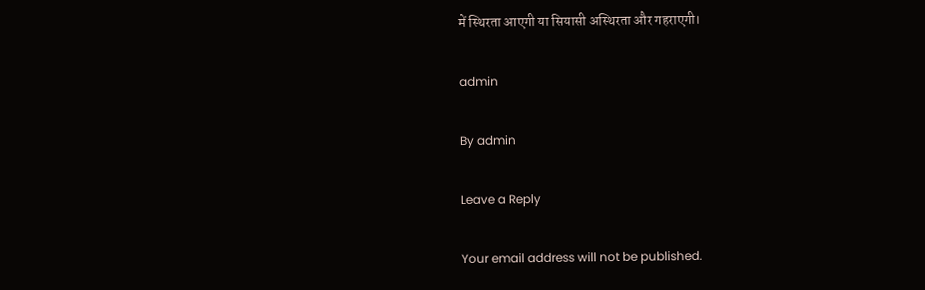में स्थिरता आएगी या सियासी अस्थिरता और गहराएगी।

admin

By admin

Leave a Reply

Your email address will not be published.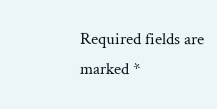Required fields are marked *